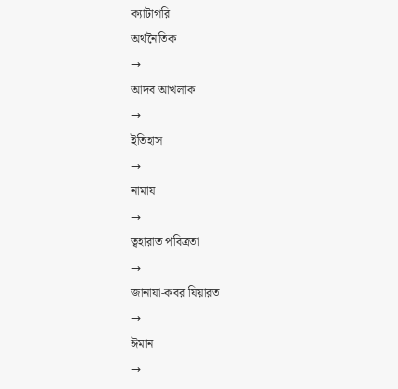ক্যাটাগরি
অর্থনৈতিক
→
আদব আখলাক
→
ইতিহাস
→
নামায
→
ত্বহারাত পবিত্রতা
→
জানাযা-কবর যিয়ারত
→
ঈমান
→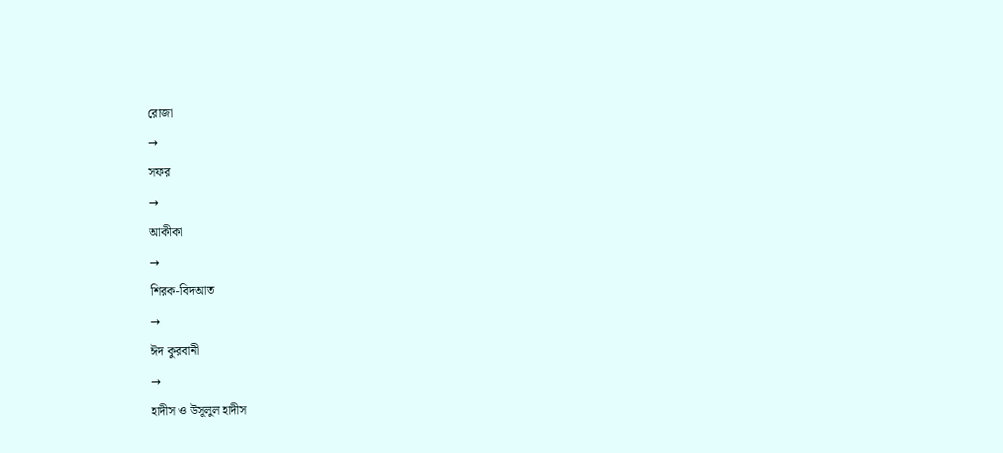রোজা
→
সফর
→
আকীকা
→
শিরক-বিদআত
→
ঈদ কুরবানী
→
হাদীস ও উসূলুল হাদীস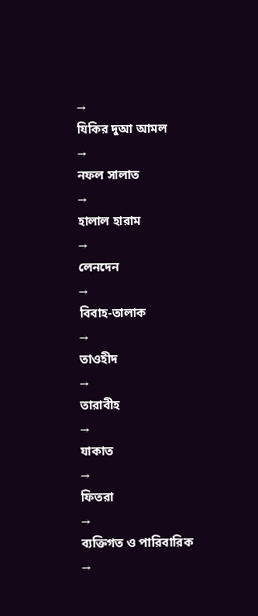→
যিকির দুআ আমল
→
নফল সালাত
→
হালাল হারাম
→
লেনদেন
→
বিবাহ-তালাক
→
তাওহীদ
→
তারাবীহ
→
যাকাত
→
ফিতরা
→
ব্যক্তিগত ও পারিবারিক
→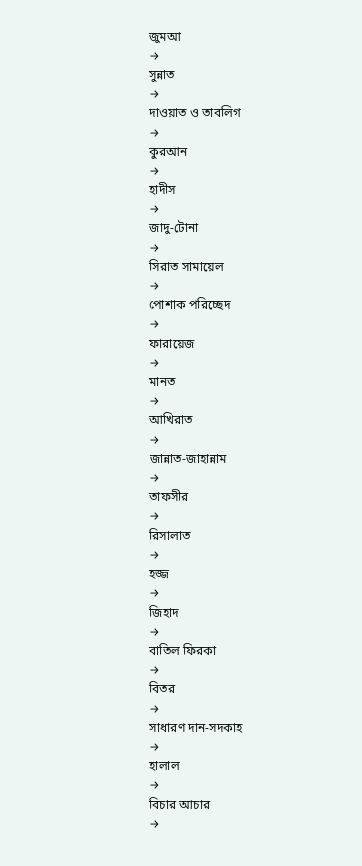জুমআ
→
সুন্নাত
→
দাওয়াত ও তাবলিগ
→
কুরআন
→
হাদীস
→
জাদু-টোনা
→
সিরাত সামায়েল
→
পোশাক পরিচ্ছেদ
→
ফারায়েজ
→
মানত
→
আখিরাত
→
জান্নাত-জাহান্নাম
→
তাফসীর
→
রিসালাত
→
হজ্জ
→
জিহাদ
→
বাতিল ফিরকা
→
বিতর
→
সাধারণ দান-সদকাহ
→
হালাল
→
বিচার আচার
→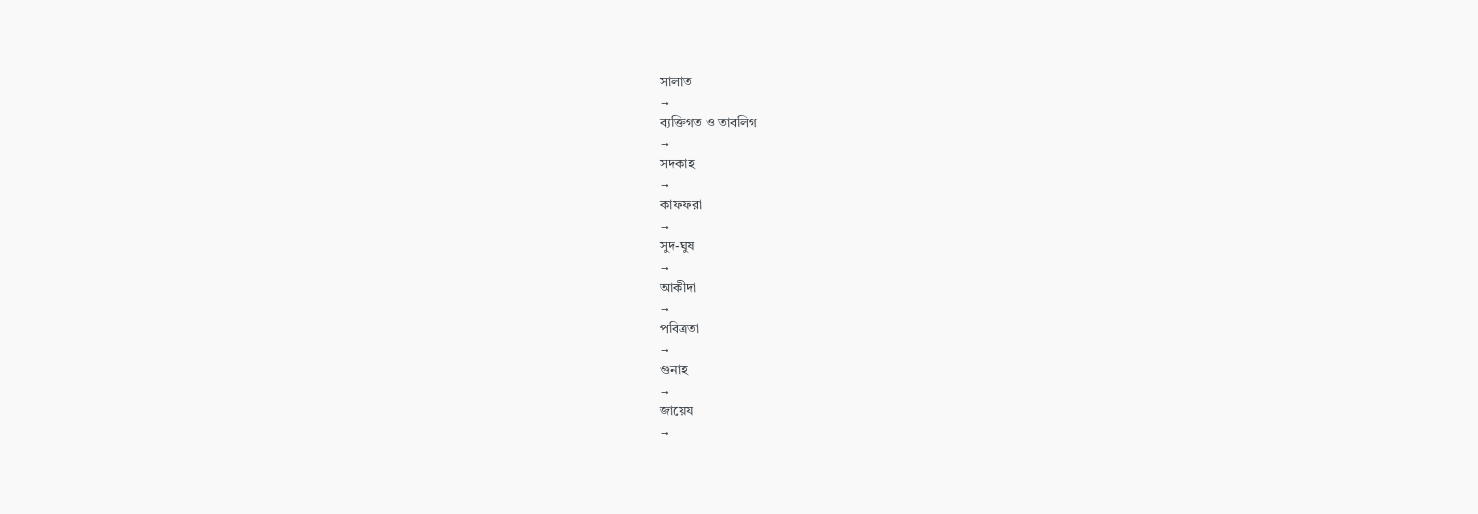সালাত
→
ব্যক্তিগত ও তাবলিগ
→
সদকাহ
→
কাফফরা
→
সুদ-ঘুষ
→
আকীদা
→
পবিত্রতা
→
গুনাহ
→
জায়েয
→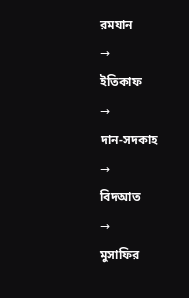রমযান
→
ইতিকাফ
→
দান-সদকাহ
→
বিদআত
→
মুসাফির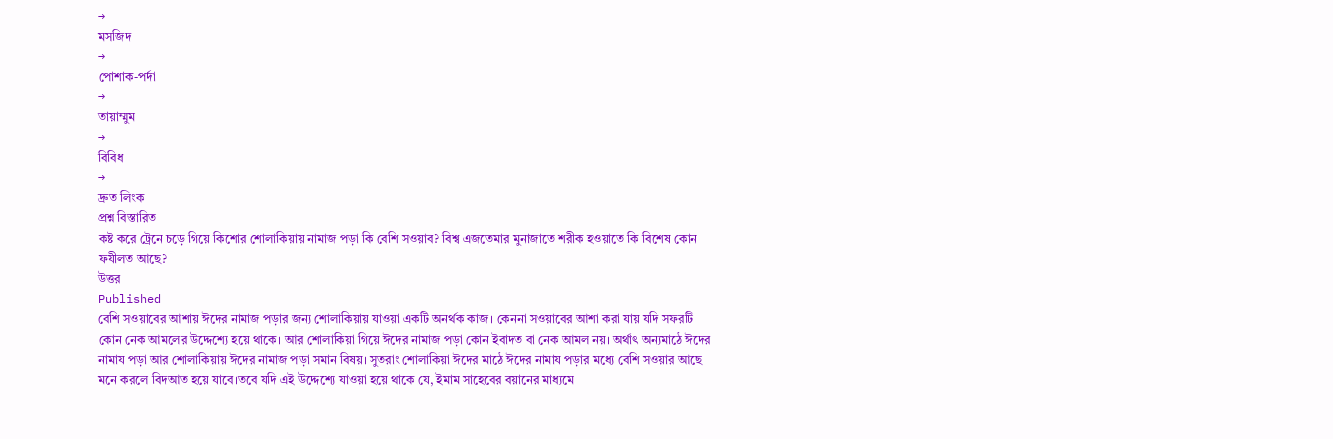→
মসজিদ
→
পোশাক-পর্দা
→
তায়াম্মুম
→
বিবিধ
→
দ্রুত লিংক
প্রশ্ন বিস্তারিত
কষ্ট করে ট্রেনে চড়ে গিয়ে কিশোর শোলাকিয়ায় নামাজ পড়া কি বেশি সওয়াব? বিশ্ব এজতেমার মুনাজাতে শরীক হওয়াতে কি বিশেষ কোন ফযীলত আছে?
উত্তর
Published
বেশি সওয়াবের আশায় ঈদের নামাজ পড়ার জন্য শোলাকিয়ায় যাওয়া একটি অনর্থক কাজ। কেননা সওয়াবের আশা করা যায় যদি সফরটি কোন নেক আমলের উদ্দেশ্যে হয়ে থাকে। আর শোলাকিয়া গিয়ে ঈদের নামাজ পড়া কোন ইবাদত বা নেক আমল নয়। অর্থাৎ অন্যমাঠে ঈদের নামায পড়া আর শোলাকিয়ায় ঈদের নামাজ পড়া সমান বিষয়। সুতরাং শোলাকিয়া ঈদের মাঠে ঈদের নামায পড়ার মধ্যে বেশি সওয়ার আছে মনে করলে বিদআত হয়ে যাবে।তবে যদি এই উদ্দেশ্যে যাওয়া হয়ে থাকে যে, ইমাম সাহেবের বয়ানের মাধ্যমে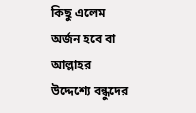কিছু এলেম অর্জন হবে বা আল্লাহর উদ্দেশ্যে বন্ধুদের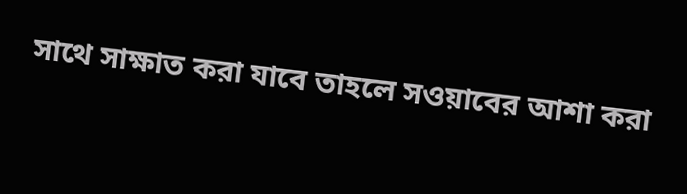সাথে সাক্ষাত করা যাবে তাহলে সওয়াবের আশা করা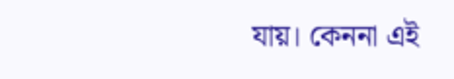যায়। কেননা এই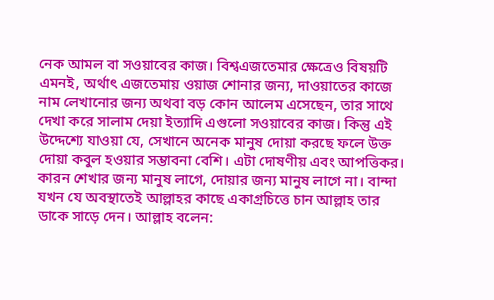নেক আমল বা সওয়াবের কাজ। বিশ্বএজতেমার ক্ষেত্রেও বিষয়টি এমনই, অর্থাৎ এজতেমায় ওয়াজ শোনার জন্য, দাওয়াতের কাজে নাম লেখানোর জন্য অথবা বড় কোন আলেম এসেছেন, তার সাথে দেখা করে সালাম দেয়া ইত্যাদি এগুলো সওয়াবের কাজ। কিন্তু এই উদ্দেশ্যে যাওয়া যে, সেখানে অনেক মানুষ দোয়া করছে ফলে উক্ত দোয়া কবুল হওয়ার সম্ভাবনা বেশি। এটা দোষণীয় এবং আপত্তিকর। কারন শেখার জন্য মানুষ লাগে, দোয়ার জন্য মানুষ লাগে না। বান্দা যখন যে অবস্থাতেই আল্লাহর কাছে একাগ্রচিত্তে চান আল্লাহ তার ডাকে সাড়ে দেন। আল্লাহ বলেন: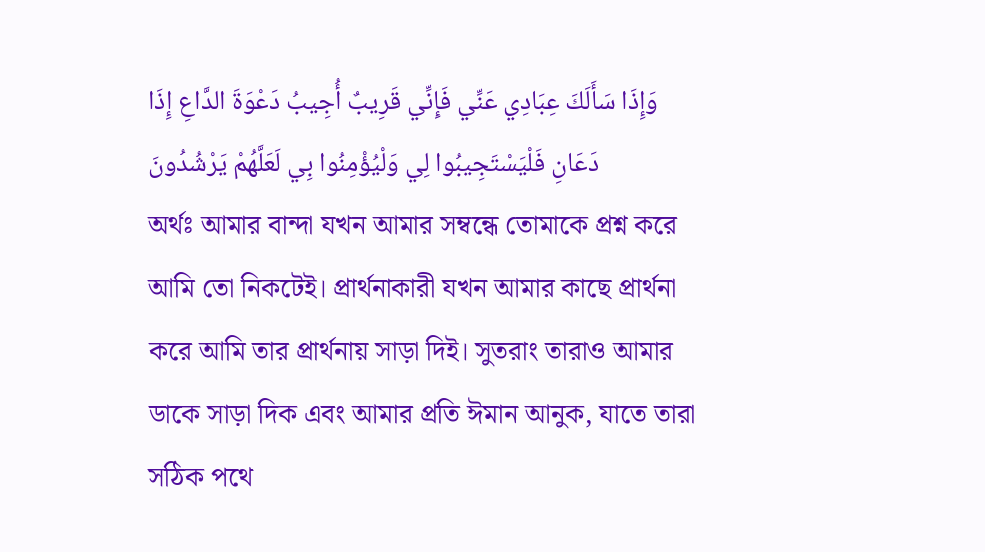وَإِذَا سَأَلَكَ عِبَادِي عَنِّي فَإِنِّي قَرِيبٌ أُجِيبُ دَعْوَةَ الدَّاعِ إِذَا دَعَانِ فَلْيَسْتَجِيبُوا لِي وَلْيُؤْمِنُوا بِي لَعَلَّهُمْ يَرْشُدُونَ
অর্থঃ আমার বান্দা যখন আমার সম্বন্ধে তোমাকে প্রশ্ন করে আমি তো নিকটেই। প্রার্থনাকারী যখন আমার কাছে প্রার্থনা করে আমি তার প্রার্থনায় সাড়া দিই। সুতরাং তারাও আমার ডাকে সাড়া দিক এবং আমার প্রতি ঈমান আনুক, যাতে তারা সঠিক পথে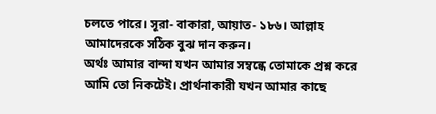চলতে পারে। সূরা- বাকারা, আয়াত- ১৮৬। আল্লাহ আমাদেরকে সঠিক বুঝ দান করুন।
অর্থঃ আমার বান্দা যখন আমার সম্বন্ধে তোমাকে প্রশ্ন করে আমি তো নিকটেই। প্রার্থনাকারী যখন আমার কাছে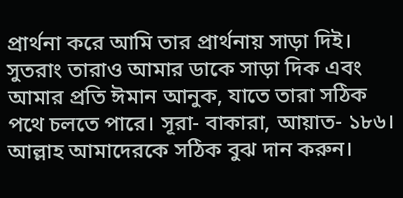প্রার্থনা করে আমি তার প্রার্থনায় সাড়া দিই। সুতরাং তারাও আমার ডাকে সাড়া দিক এবং আমার প্রতি ঈমান আনুক, যাতে তারা সঠিক পথে চলতে পারে। সূরা- বাকারা, আয়াত- ১৮৬। আল্লাহ আমাদেরকে সঠিক বুঝ দান করুন।